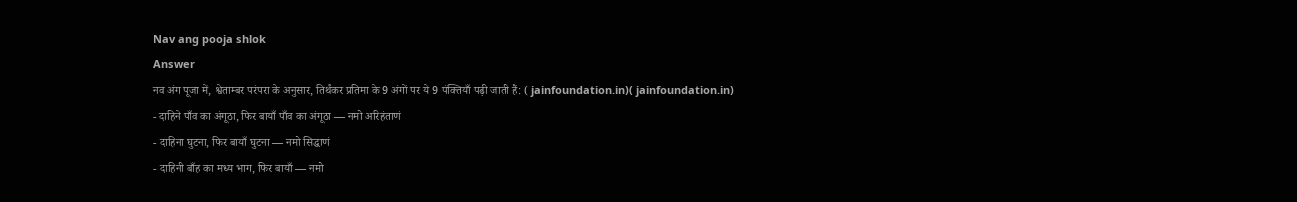Nav ang pooja shlok
Answer
नव अंग पूजा में, श्वेताम्बर परंपरा के अनुसार, तिर्थंकर प्रतिमा के 9 अंगों पर ये 9 पंक्तियाँ पढ़ी जाती हैं: ( jainfoundation.in)( jainfoundation.in)
- दाहिने पाँव का अंगूठा, फिर बायाँ पाँव का अंगूठा — नमो अरिहंताणं
- दाहिना घुटना, फिर बायाँ घुटना — नमो सिद्धाणं
- दाहिनी बाँह का मध्य भाग, फिर बायाँ — नमो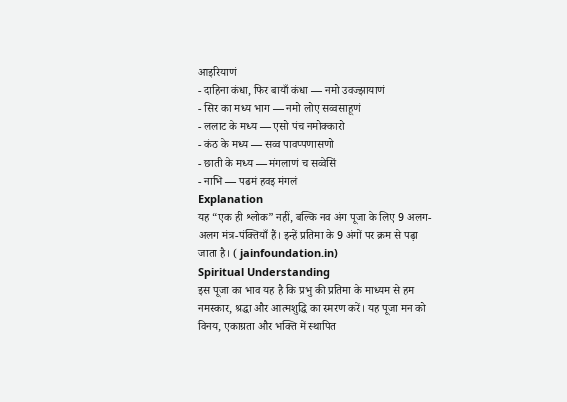आइरियाणं
- दाहिना कंधा, फिर बायाँ कंधा — नमो उवज्झायाणं
- सिर का मध्य भाग — नमो लोए सव्वसाहूणं
- ललाट के मध्य — एसो पंच नमोक्कारो
- कंठ के मध्य — सव्व पावप्पणासणो
- छाती के मध्य — मंगलाणं च सव्वेसिं
- नाभि — पढमं हवइ मंगलं
Explanation
यह “एक ही श्लोक” नहीं, बल्कि नव अंग पूजा के लिए 9 अलग-अलग मंत्र-पंक्तियाँ हैं। इन्हें प्रतिमा के 9 अंगों पर क्रम से पढ़ा जाता है। ( jainfoundation.in)
Spiritual Understanding
इस पूजा का भाव यह है कि प्रभु की प्रतिमा के माध्यम से हम नमस्कार, श्रद्धा और आत्मशुद्धि का स्मरण करें। यह पूजा मन को विनय, एकाग्रता और भक्ति में स्थापित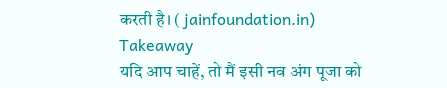करती है। ( jainfoundation.in)
Takeaway
यदि आप चाहें, तो मैं इसी नव अंग पूजा को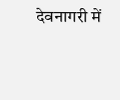देवनागरी में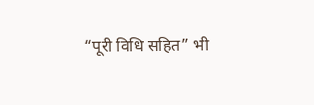“पूरी विधि सहित” भी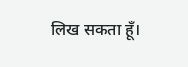लिख सकता हूँ।